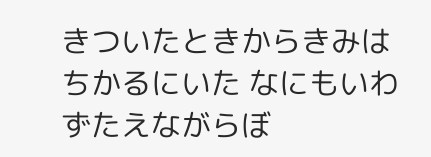きついたときからきみはちかるにいた なにもいわずたえながらぼ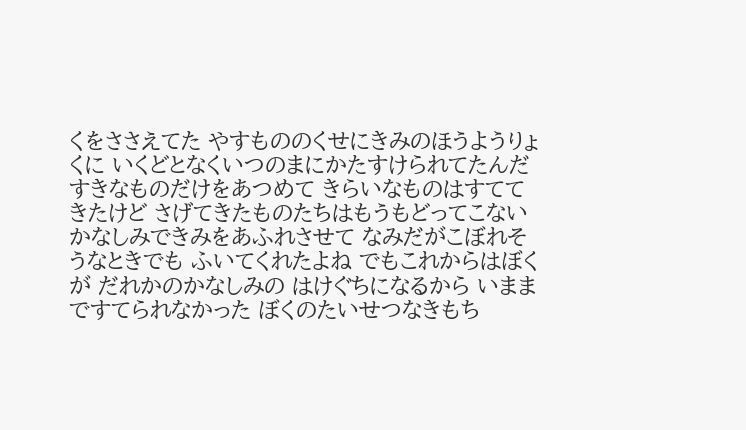くをささえてた やすもののくせにきみのほうようりょくに いくどとなくいつのまにかたすけられてたんだ すきなものだけをあつめて きらいなものはすててきたけど さげてきたものたちはもうもどってこない かなしみできみをあふれさせて なみだがこぼれそうなときでも ふいてくれたよね でもこれからはぼくが だれかのかなしみの はけぐちになるから いままですてられなかった ぼくのたいせつなきもち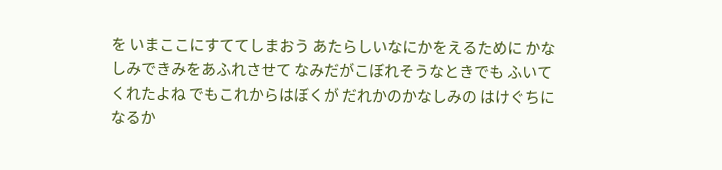を いまここにすててしまおう あたらしいなにかをえるために かなしみできみをあふれさせて なみだがこぼれそうなときでも ふいてくれたよね でもこれからはぼくが だれかのかなしみの はけぐちになるか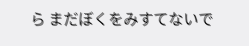ら まだぼくをみすてないで